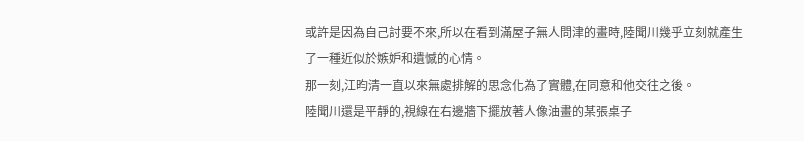或許是因為自己討要不來,所以在看到滿屋子無人問津的畫時,陸聞川幾乎立刻就產生了一種近似於嫉妒和遺憾的心情。
那一刻,江昀清一直以來無處排解的思念化為了實體,在同意和他交往之後。
陸聞川還是平靜的,視線在右邊牆下擺放著人像油畫的某張桌子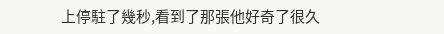上停駐了幾秒,看到了那張他好奇了很久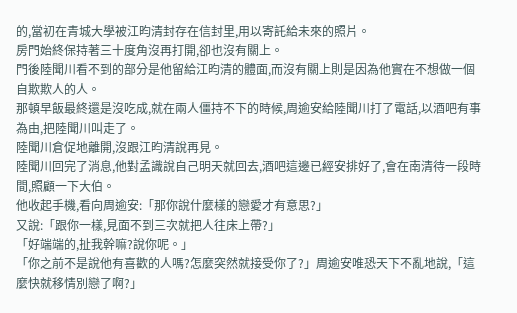的,當初在青城大學被江昀清封存在信封里,用以寄託給未來的照片。
房門始終保持著三十度角沒再打開,卻也沒有關上。
門後陸聞川看不到的部分是他留給江昀清的體面,而沒有關上則是因為他實在不想做一個自欺欺人的人。
那頓早飯最終還是沒吃成,就在兩人僵持不下的時候,周逾安給陸聞川打了電話,以酒吧有事為由,把陸聞川叫走了。
陸聞川倉促地離開,沒跟江昀清說再見。
陸聞川回完了消息,他對孟識說自己明天就回去,酒吧這邊已經安排好了,會在南清待一段時間,照顧一下大伯。
他收起手機,看向周逾安:「那你說什麼樣的戀愛才有意思?」
又說:「跟你一樣,見面不到三次就把人往床上帶?」
「好端端的,扯我幹嘛?說你呢。」
「你之前不是說他有喜歡的人嗎?怎麼突然就接受你了?」周逾安唯恐天下不亂地說,「這麼快就移情別戀了啊?」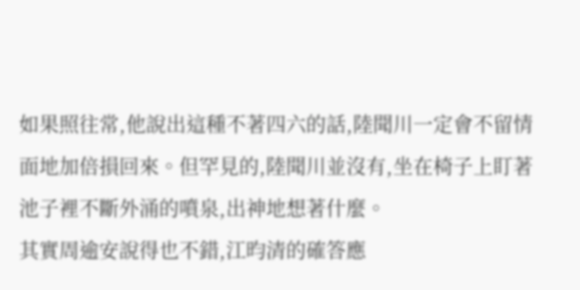如果照往常,他說出這種不著四六的話,陸聞川一定會不留情面地加倍損回來。但罕見的,陸聞川並沒有,坐在椅子上盯著池子裡不斷外涌的噴泉,出神地想著什麼。
其實周逾安說得也不錯,江昀清的確答應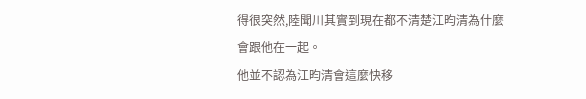得很突然,陸聞川其實到現在都不清楚江昀清為什麼會跟他在一起。
他並不認為江昀清會這麼快移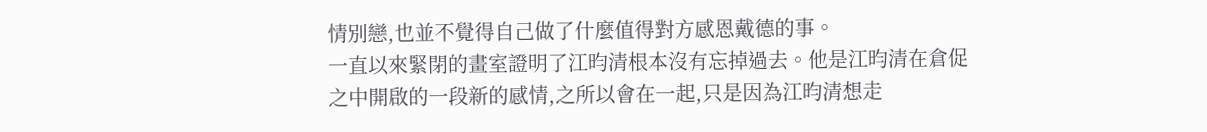情別戀,也並不覺得自己做了什麼值得對方感恩戴德的事。
一直以來緊閉的畫室證明了江昀清根本沒有忘掉過去。他是江昀清在倉促之中開啟的一段新的感情,之所以會在一起,只是因為江昀清想走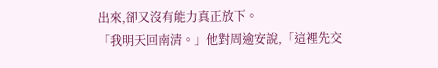出來,卻又沒有能力真正放下。
「我明天回南清。」他對周逾安說,「這裡先交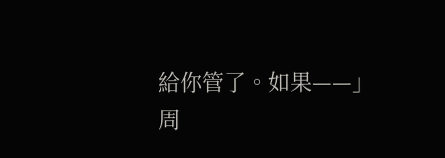給你管了。如果——」
周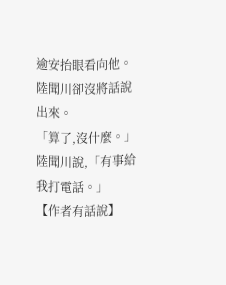逾安抬眼看向他。陸聞川卻沒將話說出來。
「算了,沒什麼。」陸聞川說,「有事給我打電話。」
【作者有話說】